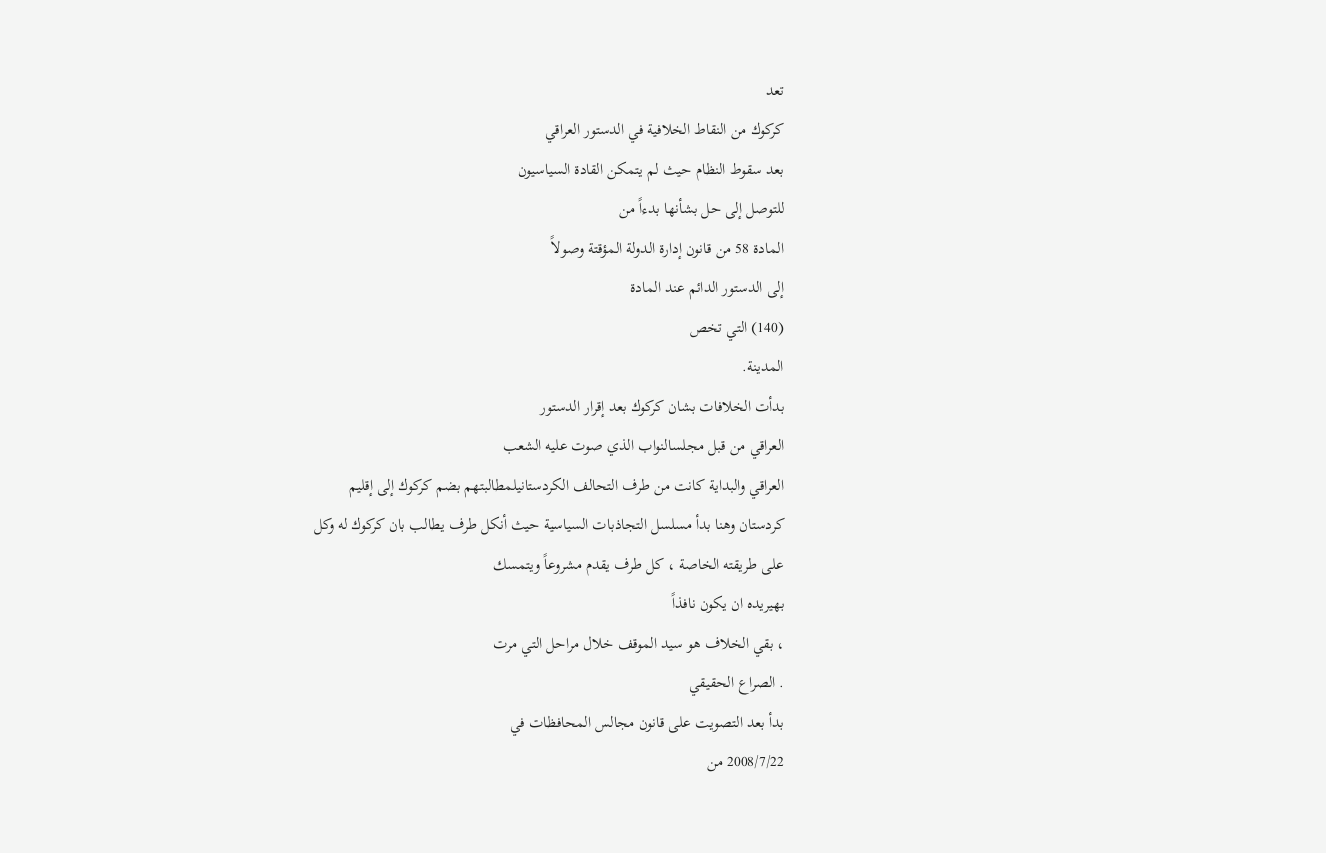تعد
كركوك من النقاط الخلافية في الدستور العراقي
بعد سقوط النظام حيث لم يتمكن القادة السياسيون
للتوصل إلى حل بشأنها بدءاً من
المادة 58 من قانون إدارة الدولة المؤقتة وصولاً
إلى الدستور الدائم عند المادة
(140) التي تخص
المدينة.
بدأت الخلافات بشان كركوك بعد إقرار الدستور
العراقي من قبل مجلسالنواب الذي صوت عليه الشعب
العراقي والبداية كانت من طرف التحالف الكردستانيلمطالبتهم بضم كركوك إلى إقليم
كردستان وهنا بدأ مسلسل التجاذبات السياسية حيث أنكل طرف يطالب بان كركوك له وكل
على طريقته الخاصة ، كل طرف يقدم مشروعاً ويتمسك
بهيريده ان يكون نافذاً
، بقي الخلاف هو سيد الموقف خلال مراحل التي مرت
. الصراع الحقيقي
بدأ بعد التصويت على قانون مجالس المحافظات في
2008/7/22 من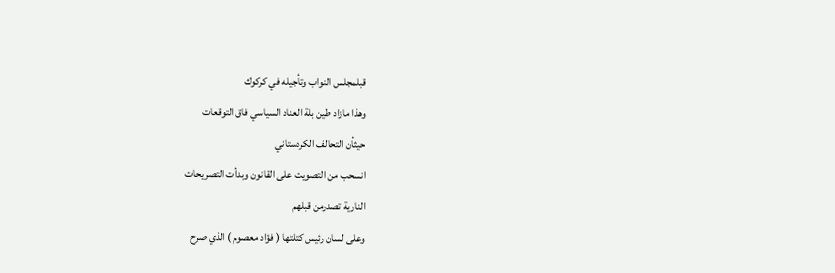قبلمجلس النواب وتأجيله في كركوك
وهذا مازاد طين بلة العناد السياسي فاق التوقعات
حيثأن التحالف الكردستاني
انسحب من التصويت على القانون وبدأت التصريحات
النارية تصدرمن قبلهم
وعلى لسان رئيس كتلتها ( فؤاد معصوم ) الذي صرح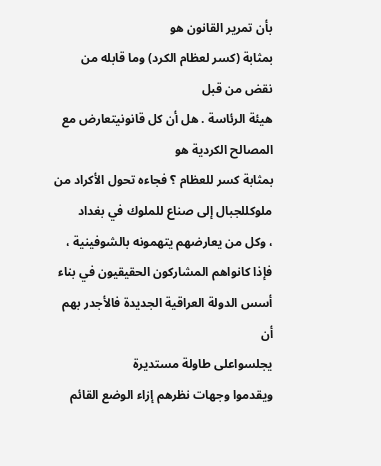بأن تمرير القانون هو
بمثابة (كسر لعظام الكرد) وما قابله من نقض من قبل
هيئة الرئاسة . هل أن كل قانونيتعارض مع المصالح الكردية هو
بمثابة كسر للعظام ؟ فجاءه تحول الأكراد من ملوكللجبال إلى صناع للملوك في بغداد
، وكل من يعارضهم يتهمونه بالشوفينية ، فإذا كانواهم المشاركون الحقيقيون في بناء
أسس الدولة العراقية الجديدة فالأجدر بهم أن
يجلسواعلى طاولة مستديرة
ويقدموا وجهات نظرهم إزاء الوضع القائم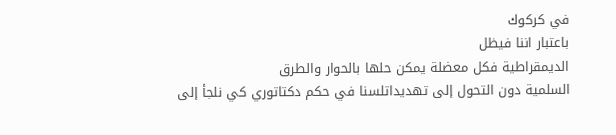في كركوك
باعتبار اننا فيظل
الديمقراطية فكل معضلة يمكن حلها بالحوار والطرق
السلمية دون التحول إلى تهديداتلسنا في حكم دكتاتوري كي نلجأ إلى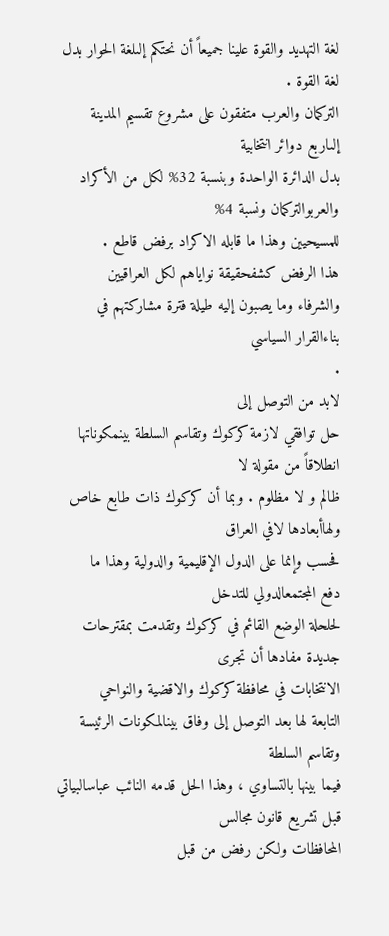لغة التهديد والقوة علينا جميعاً أن نحتكم إلىلغة الحوار بدل لغة القوة .
التركمان والعرب متفقون على مشروع تقسيم المدينة
إلىاربع دوائر انتخابية
بدل الدائرة الواحدة وبنسبة 32% لكل من الأكراد
والعربوالتركمان ونسبة 4%
للمسيحيين وهذا ما قابله الاكراد برفض قاطع .
هذا الرفض كشفحقيقة نواياهم لكل العراقيين
والشرفاء وما يصبون إليه طيلة فترة مشاركتهم في
بناءالقرار السياسي
.
لابد من التوصل إلى
حل توافقي لازمة كركوك وتقاسم السلطة بينمكوناتها انطلاقاً من مقولة لا
ظالم و لا مظلوم . وبما أن كركوك ذات طابع خاص
ولهاأبعادها لافي العراق
فحسب وإنما على الدول الإقليمية والدولية وهذا ما
دفع المجتمعالدولي للتدخل
لحلحلة الوضع القائم في كركوك وتقدمت بمقترحات
جديدة مفادها أن تجرى
الانتخابات في محافظة كركوك والاقضية والنواحي
التابعة لها بعد التوصل إلى وفاق بينالمكونات الرئيسة وتقاسم السلطة
فيما بينها بالتساوي ، وهذا الحل قدمه النائب عباسالبياتي قبل تشريع قانون مجالس
المحافظات ولكن رفض من قبل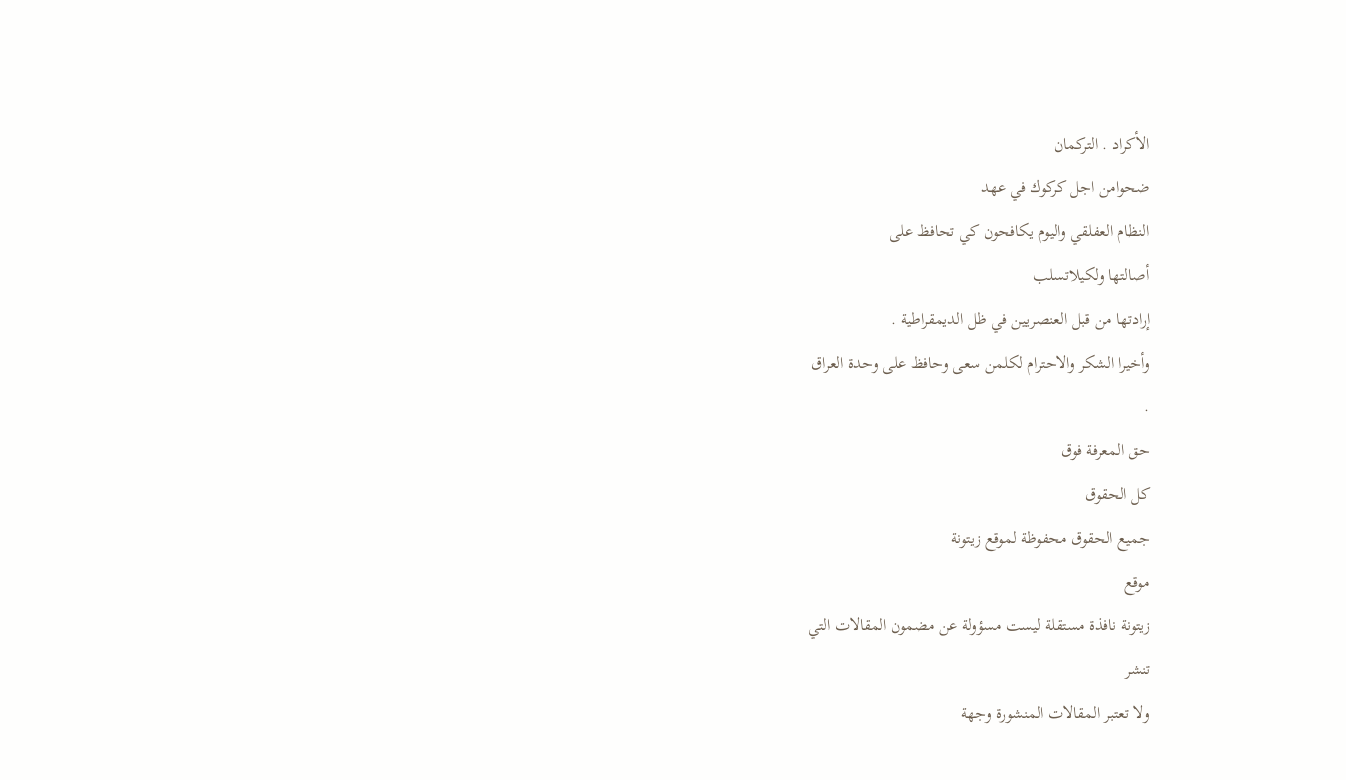الأكراد . التركمان
ضحوامن اجل كركوك في عهد
النظام العفلقي واليوم يكافحون كي تحافظ على
أصالتها ولكيلاتسلب
إرادتها من قبل العنصريين في ظل الديمقراطية .
وأخيرا الشكر والاحترام لكلمن سعى وحافظ على وحدة العراق
.
حق المعرفة فوق
كل الحقوق
جميع الحقوق محفوظة لموقع زيتونة
موقع
زيتونة نافذة مستقلة ليست مسؤولة عن مضمون المقالات التي
تنشر
ولا تعتبر المقالات المنشورة وجهة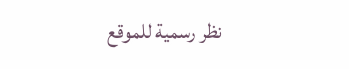نظر رسمية للموقع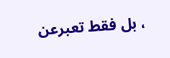، بل فقط تعبرعن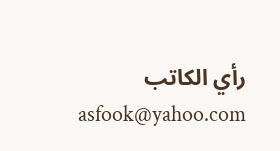رأي الكاتب asfook@yahoo.com